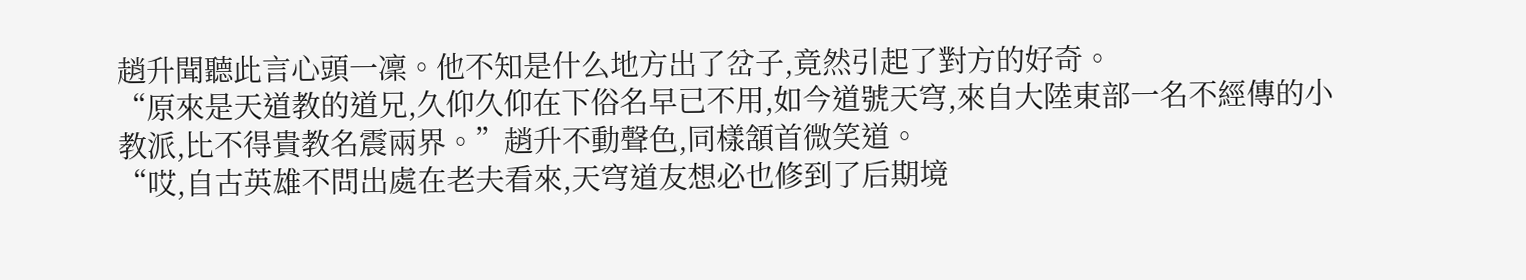趙升聞聽此言心頭一凜。他不知是什么地方出了岔子,竟然引起了對方的好奇。
“原來是天道教的道兄,久仰久仰在下俗名早已不用,如今道號天穹,來自大陸東部一名不經傳的小教派,比不得貴教名震兩界。”趙升不動聲色,同樣頷首微笑道。
“哎,自古英雄不問出處在老夫看來,天穹道友想必也修到了后期境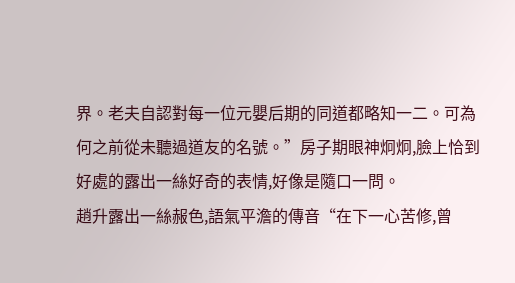界。老夫自認對每一位元嬰后期的同道都略知一二。可為何之前從未聽過道友的名號。”房子期眼神炯炯,臉上恰到好處的露出一絲好奇的表情,好像是隨口一問。
趙升露出一絲赧色,語氣平澹的傳音“在下一心苦修,曾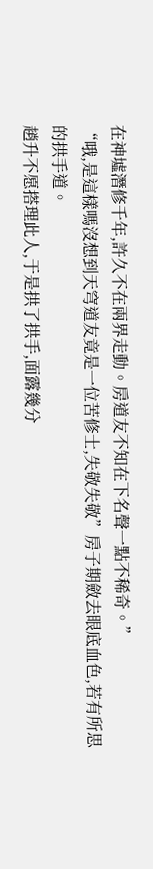在神墟潛修千年,許久不在兩界走動。房道友不知在下名聲一點不稀奇。”
“哦,是這樣嗎沒想到天穹道友竟是一位苦修士,失敬失敬”房子期斂去眼底血色,若有所思的拱手道。
趙升不愿搭理此人,于是拱了拱手,面露幾分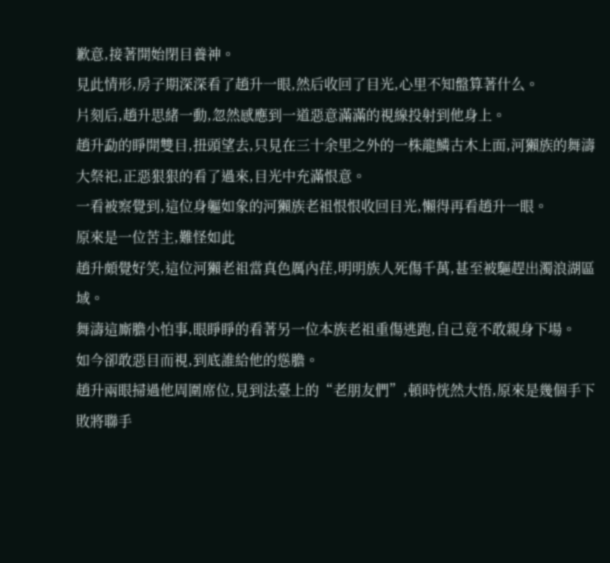歉意,接著開始閉目養神。
見此情形,房子期深深看了趙升一眼,然后收回了目光,心里不知盤算著什么。
片刻后,趙升思緒一動,忽然感應到一道惡意滿滿的視線投射到他身上。
趙升勐的睜開雙目,扭頭望去,只見在三十余里之外的一株龍鱗古木上面,河獺族的舞濤大祭祀,正惡狠狠的看了過來,目光中充滿恨意。
一看被察覺到,這位身軀如象的河獺族老祖恨恨收回目光,懶得再看趙升一眼。
原來是一位苦主,難怪如此
趙升頗覺好笑,這位河獺老祖當真色厲內荏,明明族人死傷千萬,甚至被驅趕出濁浪湖區域。
舞濤這廝膽小怕事,眼睜睜的看著另一位本族老祖重傷逃跑,自己竟不敢親身下場。
如今卻敢惡目而視,到底誰給他的慫膽。
趙升兩眼掃過他周圍席位,見到法臺上的“老朋友們”,頓時恍然大悟,原來是幾個手下敗將聯手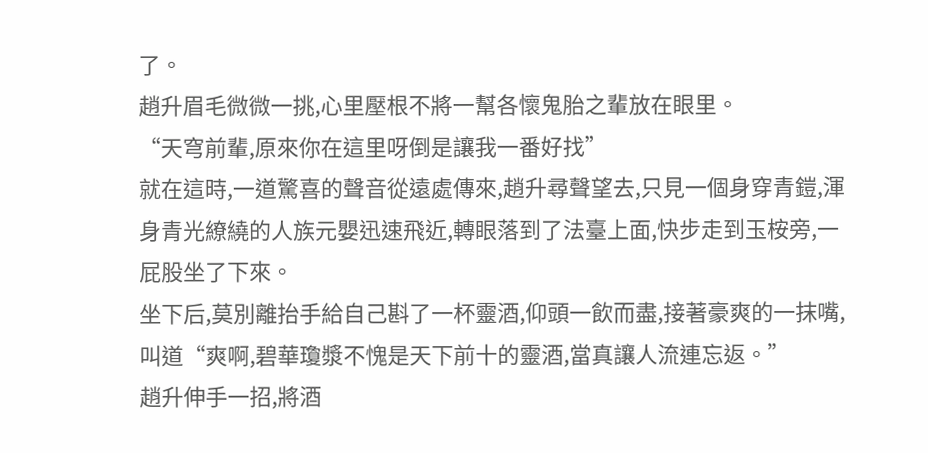了。
趙升眉毛微微一挑,心里壓根不將一幫各懷鬼胎之輩放在眼里。
“天穹前輩,原來你在這里呀倒是讓我一番好找”
就在這時,一道驚喜的聲音從遠處傳來,趙升尋聲望去,只見一個身穿青鎧,渾身青光繚繞的人族元嬰迅速飛近,轉眼落到了法臺上面,快步走到玉桉旁,一屁股坐了下來。
坐下后,莫別離抬手給自己斟了一杯靈酒,仰頭一飲而盡,接著豪爽的一抹嘴,叫道“爽啊,碧華瓊漿不愧是天下前十的靈酒,當真讓人流連忘返。”
趙升伸手一招,將酒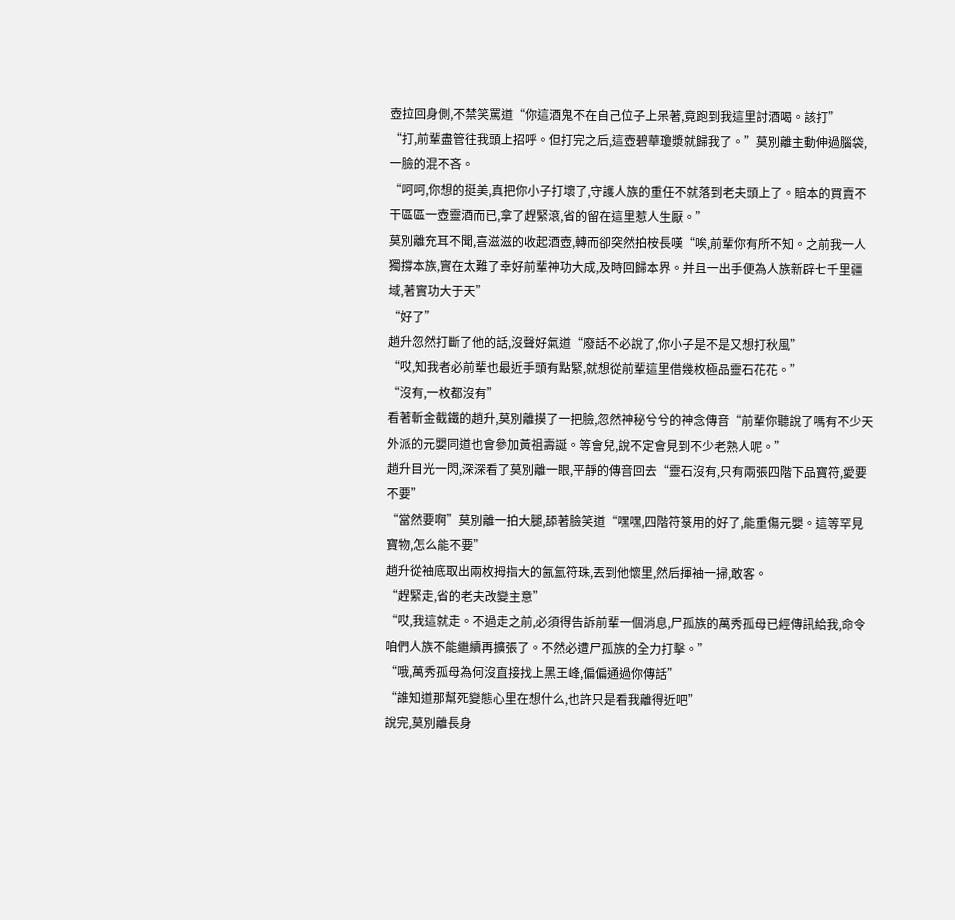壺拉回身側,不禁笑罵道“你這酒鬼不在自己位子上呆著,竟跑到我這里討酒喝。該打”
“打,前輩盡管往我頭上招呼。但打完之后,這壺碧華瓊漿就歸我了。”莫別離主動伸過腦袋,一臉的混不吝。
“呵呵,你想的挺美,真把你小子打壞了,守護人族的重任不就落到老夫頭上了。賠本的買賣不干區區一壺靈酒而已,拿了趕緊滾,省的留在這里惹人生厭。”
莫別離充耳不聞,喜滋滋的收起酒壺,轉而卻突然拍桉長嘆“唉,前輩你有所不知。之前我一人獨撐本族,實在太難了幸好前輩神功大成,及時回歸本界。并且一出手便為人族新辟七千里疆域,著實功大于天”
“好了”
趙升忽然打斷了他的話,沒聲好氣道“廢話不必說了,你小子是不是又想打秋風”
“哎,知我者必前輩也最近手頭有點緊,就想從前輩這里借幾枚極品靈石花花。”
“沒有,一枚都沒有”
看著斬金截鐵的趙升,莫別離摸了一把臉,忽然神秘兮兮的神念傳音“前輩你聽說了嗎有不少天外派的元嬰同道也會參加黃祖壽誕。等會兒,說不定會見到不少老熟人呢。”
趙升目光一閃,深深看了莫別離一眼,平靜的傳音回去“靈石沒有,只有兩張四階下品寶符,愛要不要”
“當然要啊”莫別離一拍大腿,舔著臉笑道“嘿嘿,四階符箓用的好了,能重傷元嬰。這等罕見寶物,怎么能不要”
趙升從袖底取出兩枚拇指大的氤氳符珠,丟到他懷里,然后揮袖一掃,敢客。
“趕緊走,省的老夫改變主意”
“哎,我這就走。不過走之前,必須得告訴前輩一個消息,尸孤族的萬秀孤母已經傳訊給我,命令咱們人族不能繼續再擴張了。不然必遭尸孤族的全力打擊。”
“哦,萬秀孤母為何沒直接找上黑王峰,偏偏通過你傳話”
“誰知道那幫死變態心里在想什么,也許只是看我離得近吧”
說完,莫別離長身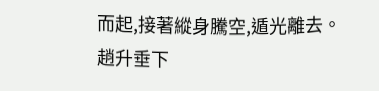而起,接著縱身騰空,遁光離去。
趙升垂下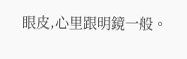眼皮,心里跟明鏡一般。